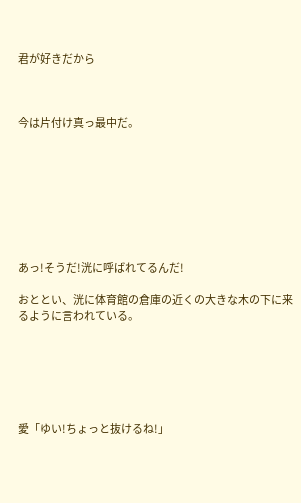君が好きだから



今は片付け真っ最中だ。








あっ!そうだ!洸に呼ばれてるんだ!

おととい、洸に体育館の倉庫の近くの大きな木の下に来るように言われている。






愛「ゆい!ちょっと抜けるね!」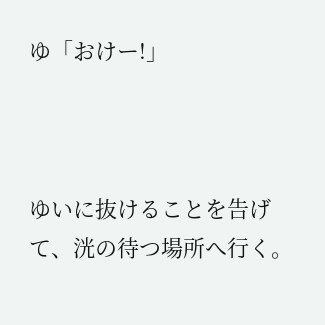ゆ「おけー!」



ゆいに抜けることを告げて、洸の待つ場所へ行く。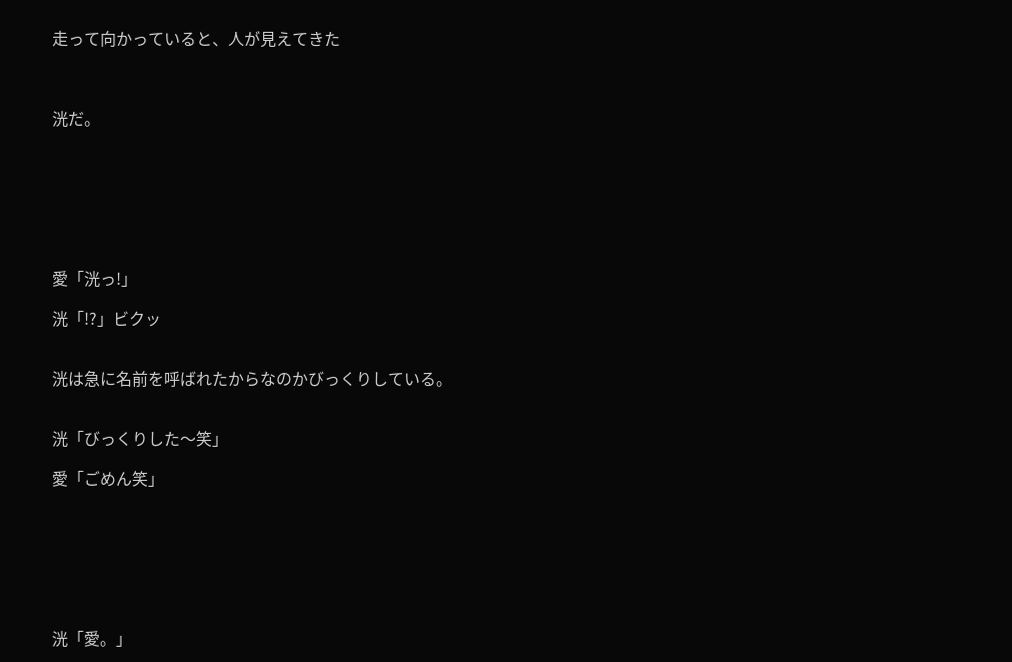走って向かっていると、人が見えてきた



洸だ。







愛「洸っ!」

洸「!?」ビクッ


洸は急に名前を呼ばれたからなのかびっくりしている。


洸「びっくりした〜笑」

愛「ごめん笑」







洸「愛。」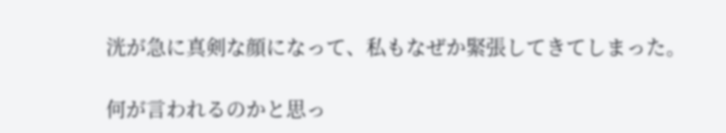洸が急に真剣な顔になって、私もなぜか緊張してきてしまった。

何が言われるのかと思っ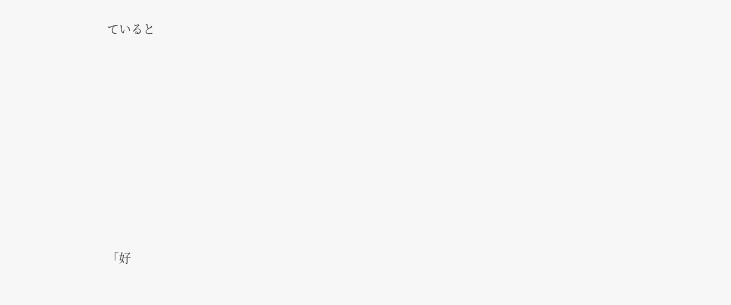ていると













「好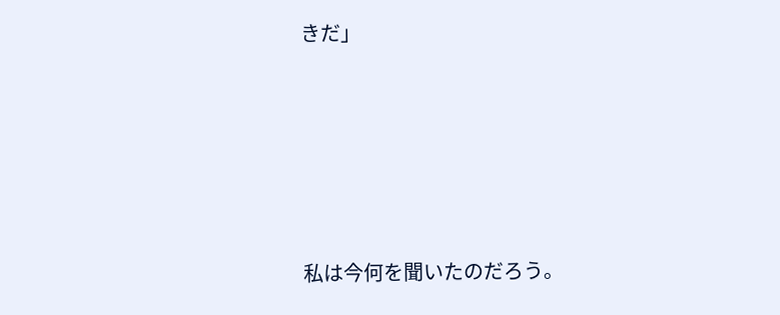きだ」









私は今何を聞いたのだろう。